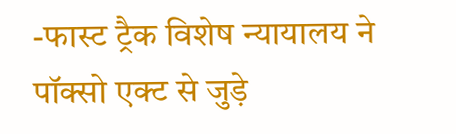-फास्ट ट्रैक विशेष न्यायालय ने पॉक्सो एक्ट से जुड़े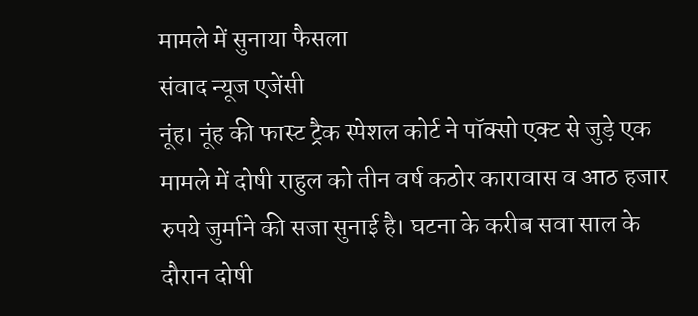मामले में सुनाया फैसला
संवाद न्यूज एजेंसी
नूंह। नूंह की फास्ट ट्रैक स्पेशल कोर्ट ने पॉक्सो एक्ट से जुड़े एक मामले में दोषी राहुल को तीन वर्ष कठोर कारावास व आठ हजार रुपये जुर्माने की सजा सुनाई है। घटना के करीब सवा साल के दौरान दोषी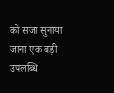को सजा सुनाया जाना एक बड़ी उपलब्धि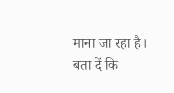माना जा रहा है।
बता दें कि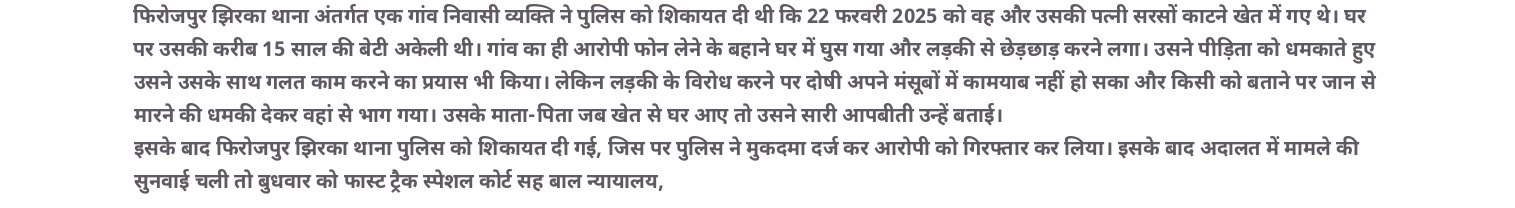फिरोजपुर झिरका थाना अंतर्गत एक गांव निवासी व्यक्ति ने पुलिस को शिकायत दी थी कि 22 फरवरी 2025 को वह और उसकी पत्नी सरसों काटने खेत में गए थे। घर पर उसकी करीब 15 साल की बेटी अकेली थी। गांव का ही आरोपी फोन लेने के बहाने घर में घुस गया और लड़की से छेड़छाड़ करने लगा। उसने पीड़िता को धमकाते हुए उसने उसके साथ गलत काम करने का प्रयास भी किया। लेकिन लड़की के विरोध करने पर दोषी अपने मंसूबों में कामयाब नहीं हो सका और किसी को बताने पर जान से मारने की धमकी देकर वहां से भाग गया। उसके माता-पिता जब खेत से घर आए तो उसने सारी आपबीती उन्हें बताई।
इसके बाद फिरोजपुर झिरका थाना पुलिस को शिकायत दी गई, जिस पर पुलिस ने मुकदमा दर्ज कर आरोपी को गिरफ्तार कर लिया। इसके बाद अदालत में मामले की सुनवाई चली तो बुधवार को फास्ट ट्रैक स्पेशल कोर्ट सह बाल न्यायालय,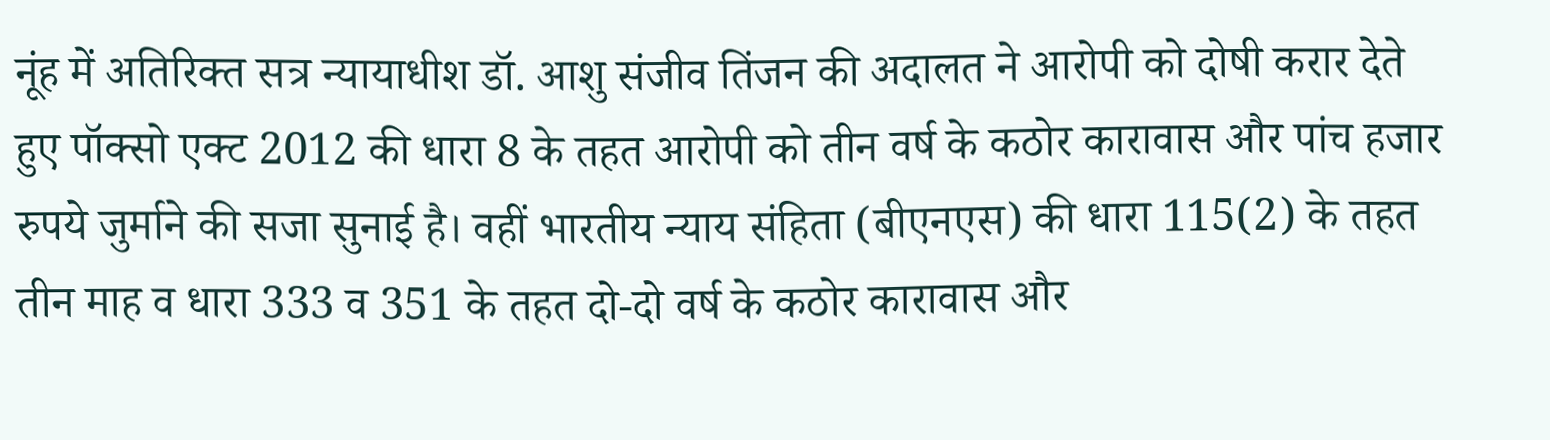नूंह में अतिरिक्त सत्र न्यायाधीश डॉ. आशु संजीव तिंजन की अदालत ने आरोपी को दोषी करार देते हुए पॉक्सो एक्ट 2012 की धारा 8 के तहत आरोपी को तीन वर्ष के कठोर कारावास और पांच हजार रुपये जुर्माने की सजा सुनाई है। वहीं भारतीय न्याय संहिता (बीएनएस) की धारा 115(2) के तहत तीन माह व धारा 333 व 351 के तहत दो-दो वर्ष के कठोर कारावास और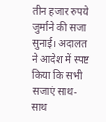तीन हजार रुपये जुर्माने की सजा सुनाई। अदालत ने आदेश में स्पष्ट किया कि सभी सजाएं साथ-साथ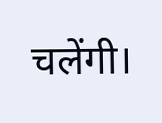चलेंगी।